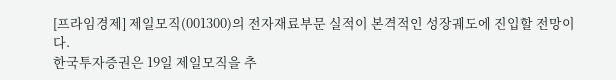[프라임경제] 제일모직(001300)의 전자재료부문 실적이 본격적인 성장궤도에 진입할 전망이다.
한국투자증권은 19일 제일모직을 추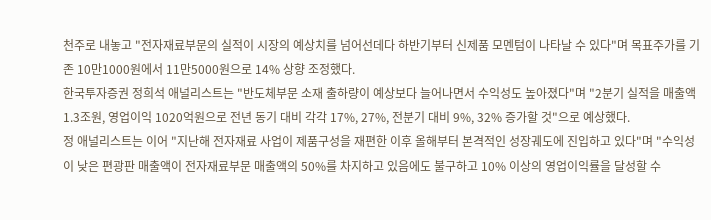천주로 내놓고 "전자재료부문의 실적이 시장의 예상치를 넘어선데다 하반기부터 신제품 모멘텀이 나타날 수 있다"며 목표주가를 기존 10만1000원에서 11만5000원으로 14% 상향 조정했다.
한국투자증권 정희석 애널리스트는 "반도체부문 소재 출하량이 예상보다 늘어나면서 수익성도 높아졌다"며 "2분기 실적을 매출액 1.3조원, 영업이익 1020억원으로 전년 동기 대비 각각 17%, 27%, 전분기 대비 9%, 32% 증가할 것"으로 예상했다.
정 애널리스트는 이어 "지난해 전자재료 사업이 제품구성을 재편한 이후 올해부터 본격적인 성장궤도에 진입하고 있다"며 "수익성이 낮은 편광판 매출액이 전자재료부문 매출액의 50%를 차지하고 있음에도 불구하고 10% 이상의 영업이익률을 달성할 수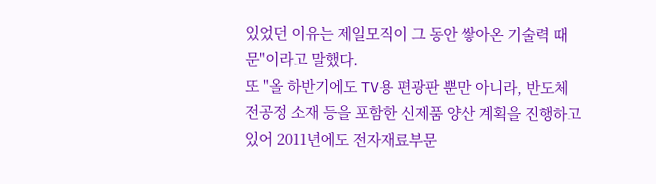있었던 이유는 제일모직이 그 동안 쌓아온 기술력 때문"이라고 말했다.
또 "올 하반기에도 TV용 편광판 뿐만 아니라, 반도체 전공정 소재 등을 포함한 신제품 양산 계획을 진행하고 있어 2011년에도 전자재료부문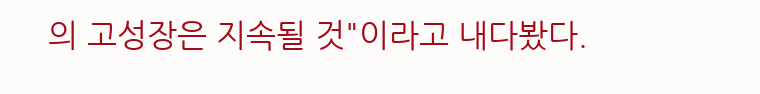의 고성장은 지속될 것"이라고 내다봤다.